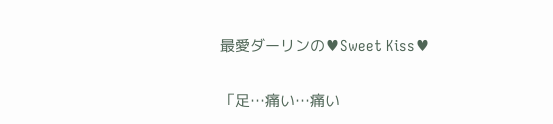最愛ダーリンの♥Sweet Kiss♥

「足…痛い…痛い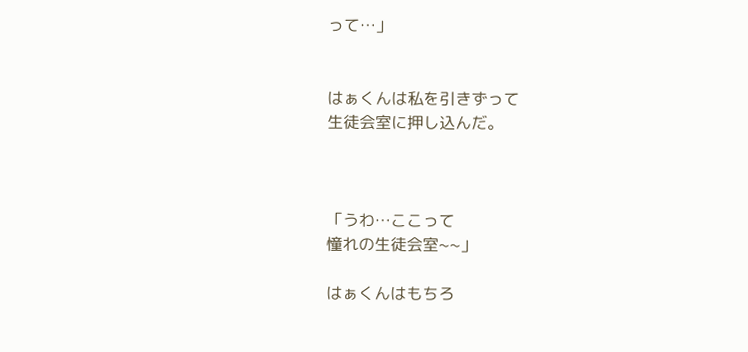って…」


はぁくんは私を引きずって
生徒会室に押し込んだ。



「うわ…ここって
憧れの生徒会室~~」

はぁくんはもちろ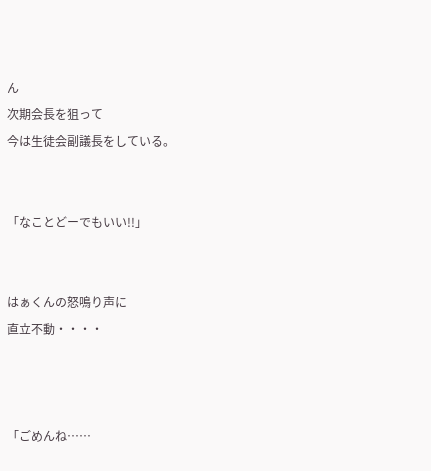ん
次期会長を狙って
今は生徒会副議長をしている。


「なことどーでもいい!!」


はぁくんの怒鳴り声に
直立不動・・・・



「ごめんね……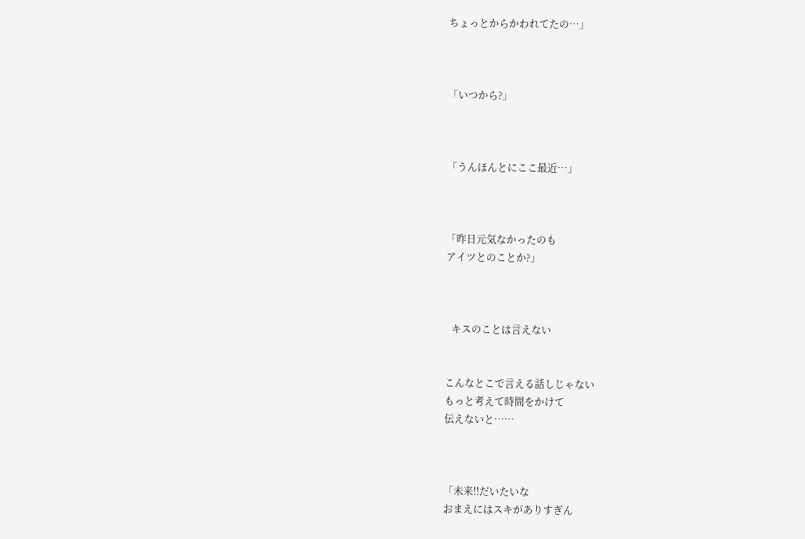ちょっとからかわれてたの…」



「いつから?」



「うんほんとにここ最近…」



「昨日元気なかったのも
アイツとのことか?」



  キスのことは言えない


こんなとこで言える話しじゃない
もっと考えて時間をかけて
伝えないと……



「未来!!だいたいな
おまえにはスキがありすぎん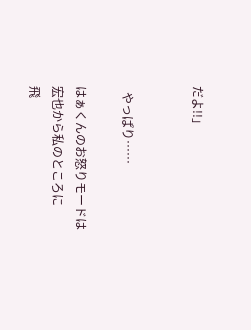だよ!!」


  やっぱり……

はぁくんのお怒りモードは
宏也から私のところに
飛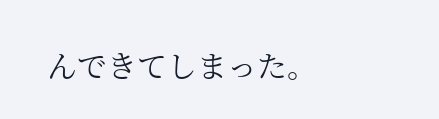んできてしまった。